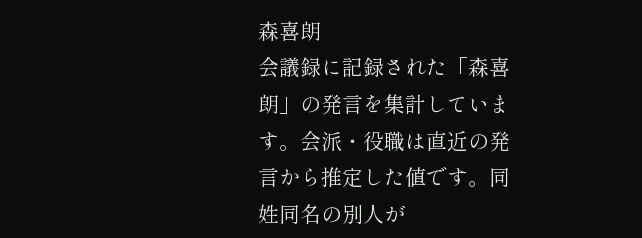森喜朗
会議録に記録された「森喜朗」の発言を集計しています。会派・役職は直近の発言から推定した値です。同姓同名の別人が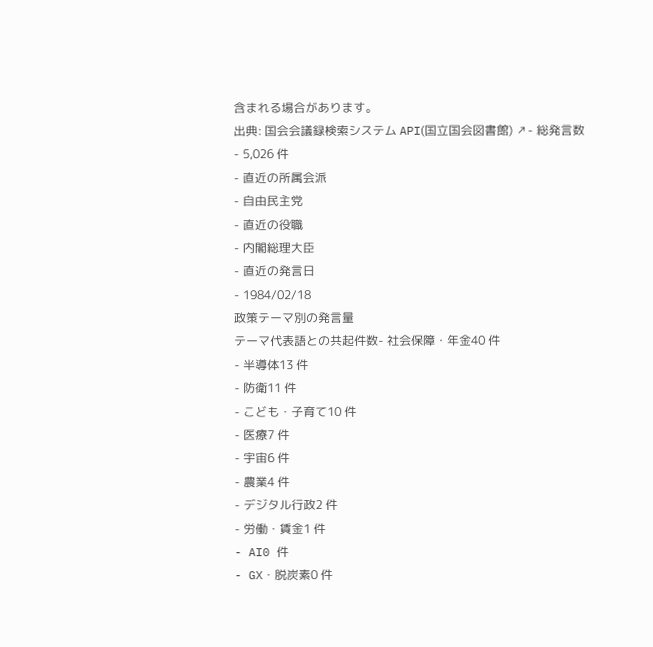含まれる場合があります。
出典: 国会会議録検索システム API(国立国会図書館) ↗- 総発言数
- 5,026 件
- 直近の所属会派
- 自由民主党
- 直近の役職
- 内閣総理大臣
- 直近の発言日
- 1984/02/18
政策テーマ別の発言量
テーマ代表語との共起件数- 社会保障・年金40 件
- 半導体13 件
- 防衛11 件
- こども・子育て10 件
- 医療7 件
- 宇宙6 件
- 農業4 件
- デジタル行政2 件
- 労働・賃金1 件
- AI0 件
- GX・脱炭素0 件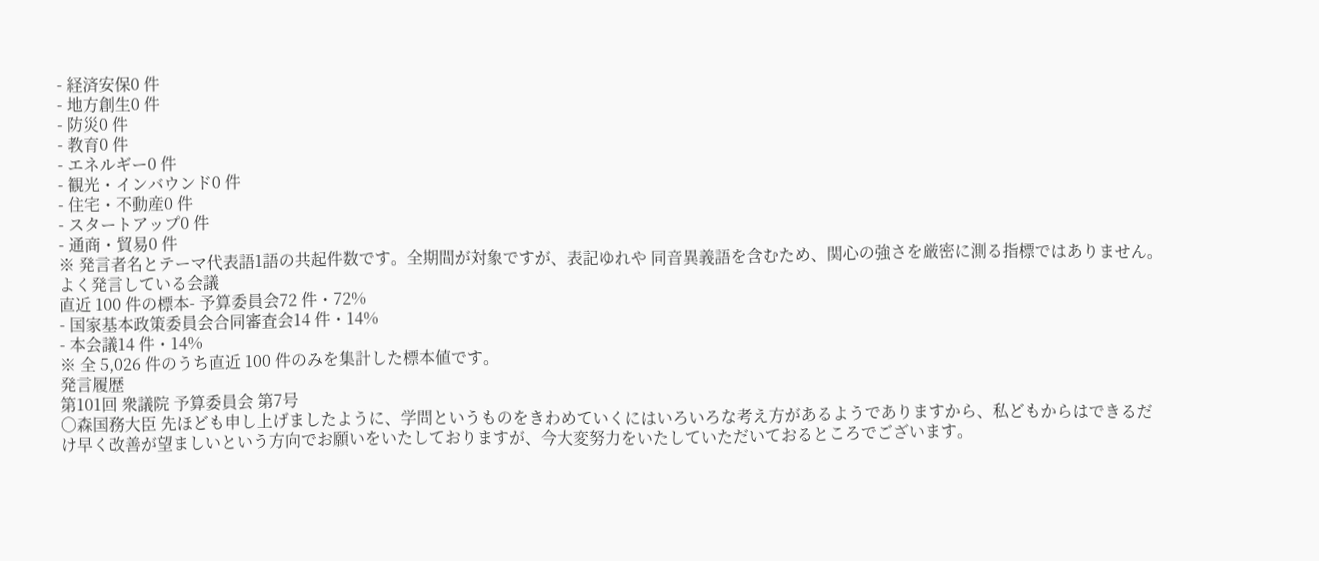- 経済安保0 件
- 地方創生0 件
- 防災0 件
- 教育0 件
- エネルギー0 件
- 観光・インバウンド0 件
- 住宅・不動産0 件
- スタートアップ0 件
- 通商・貿易0 件
※ 発言者名とテーマ代表語1語の共起件数です。全期間が対象ですが、表記ゆれや 同音異義語を含むため、関心の強さを厳密に測る指標ではありません。
よく発言している会議
直近 100 件の標本- 予算委員会72 件・72%
- 国家基本政策委員会合同審査会14 件・14%
- 本会議14 件・14%
※ 全 5,026 件のうち直近 100 件のみを集計した標本値です。
発言履歴
第101回 衆議院 予算委員会 第7号
○森国務大臣 先ほども申し上げましたように、学問というものをきわめていくにはいろいろな考え方があるようでありますから、私どもからはできるだけ早く改善が望ましいという方向でお願いをいたしておりますが、今大変努力をいたしていただいておるところでございます。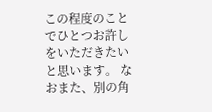この程度のことでひとつお許しをいただきたいと思います。 なおまた、別の角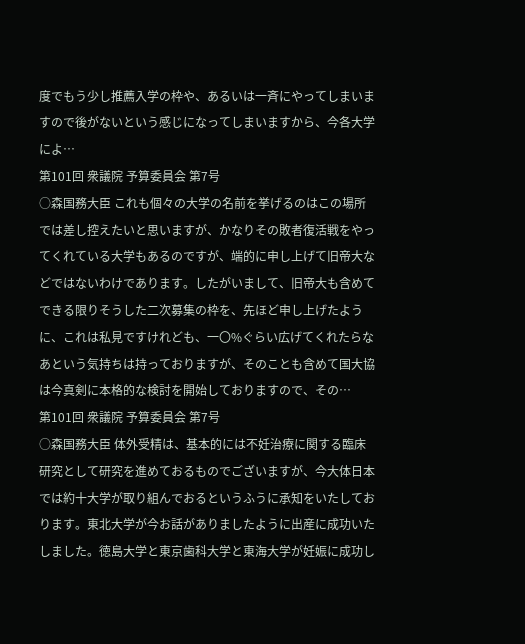度でもう少し推薦入学の枠や、あるいは一斉にやってしまいますので後がないという感じになってしまいますから、今各大学によ…
第101回 衆議院 予算委員会 第7号
○森国務大臣 これも個々の大学の名前を挙げるのはこの場所では差し控えたいと思いますが、かなりその敗者復活戦をやってくれている大学もあるのですが、端的に申し上げて旧帝大などではないわけであります。したがいまして、旧帝大も含めてできる限りそうした二次募集の枠を、先ほど申し上げたように、これは私見ですけれども、一〇%ぐらい広げてくれたらなあという気持ちは持っておりますが、そのことも含めて国大協は今真剣に本格的な検討を開始しておりますので、その…
第101回 衆議院 予算委員会 第7号
○森国務大臣 体外受精は、基本的には不妊治療に関する臨床研究として研究を進めておるものでございますが、今大体日本では約十大学が取り組んでおるというふうに承知をいたしております。東北大学が今お話がありましたように出産に成功いたしました。徳島大学と東京歯科大学と東海大学が妊娠に成功し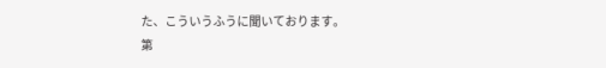た、こういうふうに聞いております。
第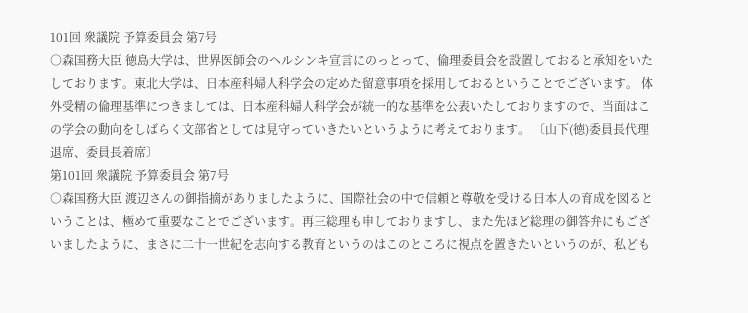101回 衆議院 予算委員会 第7号
○森国務大臣 徳島大学は、世界医師会のヘルシンキ宣言にのっとって、倫理委員会を設置しておると承知をいたしております。東北大学は、日本産科婦人科学会の定めた留意事項を採用しておるということでございます。 体外受精の倫理基準につきましては、日本産科婦人科学会が統一的な基準を公表いたしておりますので、当面はこの学会の動向をしばらく文部省としては見守っていきたいというように考えております。 〔山下(徳)委員長代理退席、委員長着席〕
第101回 衆議院 予算委員会 第7号
○森国務大臣 渡辺さんの御指摘がありましたように、国際社会の中で信頼と尊敬を受ける日本人の育成を図るということは、極めて重要なことでございます。再三総理も申しておりますし、また先ほど総理の御答弁にもございましたように、まさに二十一世紀を志向する教育というのはこのところに視点を置きたいというのが、私ども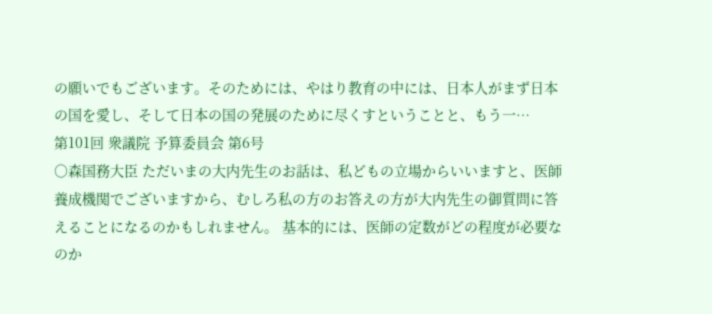の願いでもございます。そのためには、やはり教育の中には、日本人がまず日本の国を愛し、そして日本の国の発展のために尽くすということと、もう一…
第101回 衆議院 予算委員会 第6号
○森国務大臣 ただいまの大内先生のお話は、私どもの立場からいいますと、医師養成機関でございますから、むしろ私の方のお答えの方が大内先生の御質問に答えることになるのかもしれません。 基本的には、医師の定数がどの程度が必要なのか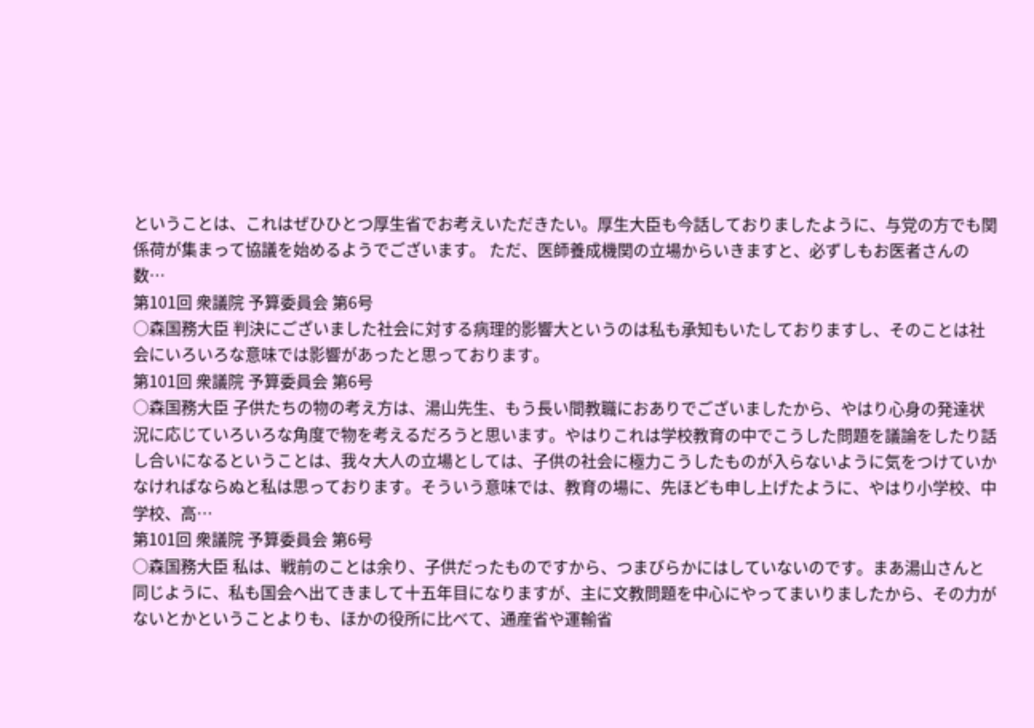ということは、これはぜひひとつ厚生省でお考えいただきたい。厚生大臣も今話しておりましたように、与党の方でも関係荷が集まって協議を始めるようでございます。 ただ、医師養成機関の立場からいきますと、必ずしもお医者さんの数…
第101回 衆議院 予算委員会 第6号
○森国務大臣 判決にございました社会に対する病理的影響大というのは私も承知もいたしておりますし、そのことは社会にいろいろな意味では影響があったと思っております。
第101回 衆議院 予算委員会 第6号
○森国務大臣 子供たちの物の考え方は、湯山先生、もう長い間教職におありでございましたから、やはり心身の発達状況に応じていろいろな角度で物を考えるだろうと思います。やはりこれは学校教育の中でこうした問題を議論をしたり話し合いになるということは、我々大人の立場としては、子供の社会に極力こうしたものが入らないように気をつけていかなければならぬと私は思っております。そういう意味では、教育の場に、先ほども申し上げたように、やはり小学校、中学校、高…
第101回 衆議院 予算委員会 第6号
○森国務大臣 私は、戦前のことは余り、子供だったものですから、つまびらかにはしていないのです。まあ湯山さんと同じように、私も国会へ出てきまして十五年目になりますが、主に文教問題を中心にやってまいりましたから、その力がないとかということよりも、ほかの役所に比べて、通産省や運輸省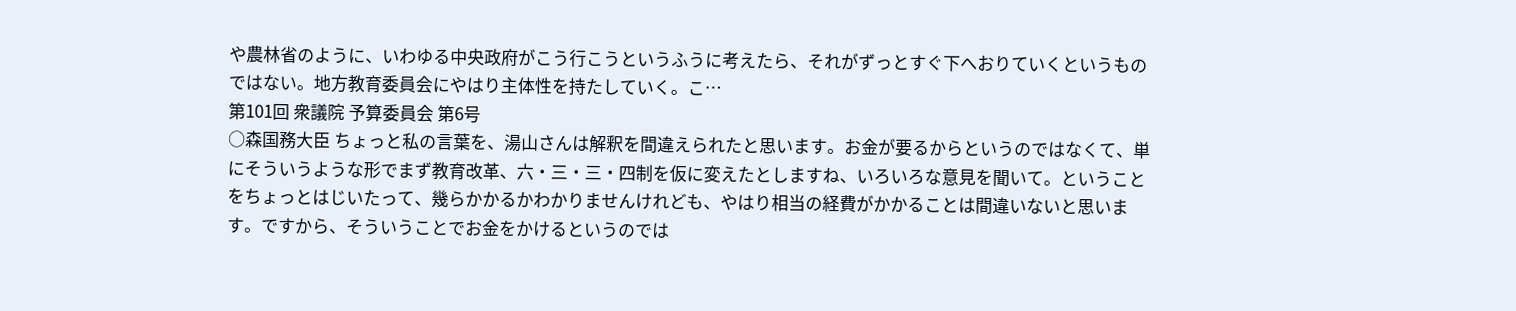や農林省のように、いわゆる中央政府がこう行こうというふうに考えたら、それがずっとすぐ下へおりていくというものではない。地方教育委員会にやはり主体性を持たしていく。こ…
第101回 衆議院 予算委員会 第6号
○森国務大臣 ちょっと私の言葉を、湯山さんは解釈を間違えられたと思います。お金が要るからというのではなくて、単にそういうような形でまず教育改革、六・三・三・四制を仮に変えたとしますね、いろいろな意見を聞いて。ということをちょっとはじいたって、幾らかかるかわかりませんけれども、やはり相当の経費がかかることは間違いないと思います。ですから、そういうことでお金をかけるというのでは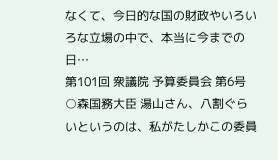なくて、今日的な国の財政やいろいろな立場の中で、本当に今までの日…
第101回 衆議院 予算委員会 第6号
○森国務大臣 湯山さん、八割ぐらいというのは、私がたしかこの委員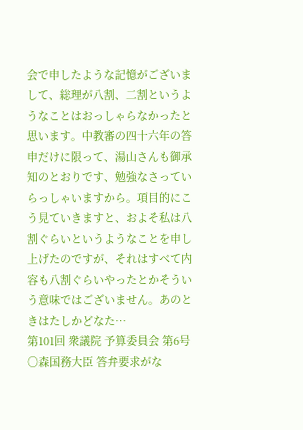会で申したような記憶がございまして、総理が八割、二割というようなことはおっしゃらなかったと思います。中教審の四十六年の答申だけに限って、湯山さんも御承知のとおりです、勉強なさっていらっしゃいますから。項目的にこう見ていきますと、およそ私は八割ぐらいというようなことを申し上げたのですが、それはすべて内容も八割ぐらいやったとかそういう意味ではございません。あのときはたしかどなた…
第101回 衆議院 予算委員会 第6号
○森国務大臣 答弁要求がな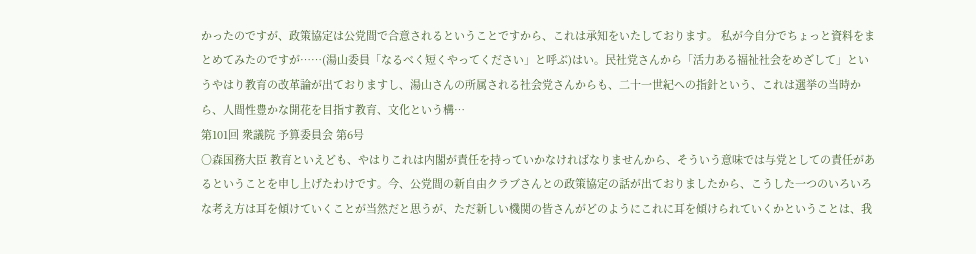かったのですが、政策協定は公党間で合意されるということですから、これは承知をいたしております。 私が今自分でちょっと資料をまとめてみたのですが……(湯山委員「なるべく短くやってください」と呼ぶ)はい。民社党さんから「活力ある福祉社会をめざして」というやはり教育の改革論が出ておりますし、湯山さんの所属される社会党さんからも、二十一世紀への指針という、これは選挙の当時から、人間性豊かな開花を目指す教育、文化という構…
第101回 衆議院 予算委員会 第6号
○森国務大臣 教育といえども、やはりこれは内閣が責任を持っていかなければなりませんから、そういう意味では与党としての責任があるということを申し上げたわけです。今、公党間の新自由クラブさんとの政策協定の話が出ておりましたから、こうした一つのいろいろな考え方は耳を傾けていくことが当然だと思うが、ただ新しい機関の皆さんがどのようにこれに耳を傾けられていくかということは、我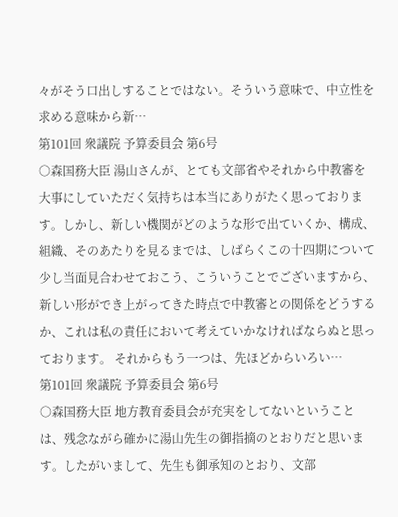々がそう口出しすることではない。そういう意味で、中立性を求める意味から新…
第101回 衆議院 予算委員会 第6号
○森国務大臣 湯山さんが、とても文部省やそれから中教審を大事にしていただく気持ちは本当にありがたく思っております。しかし、新しい機関がどのような形で出ていくか、構成、組織、そのあたりを見るまでは、しばらくこの十四期について少し当面見合わせておこう、こういうことでございますから、新しい形ができ上がってきた時点で中教審との関係をどうするか、これは私の責任において考えていかなければならぬと思っております。 それからもう一つは、先ほどからいろい…
第101回 衆議院 予算委員会 第6号
○森国務大臣 地方教育委員会が充実をしてないということは、残念ながら確かに湯山先生の御指摘のとおりだと思います。したがいまして、先生も御承知のとおり、文部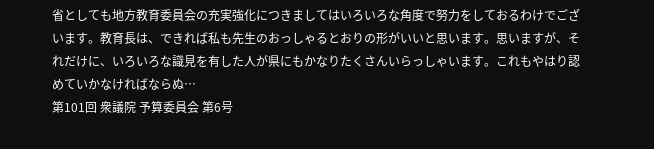省としても地方教育委員会の充実強化につきましてはいろいろな角度で努力をしておるわけでございます。教育長は、できれば私も先生のおっしゃるとおりの形がいいと思います。思いますが、それだけに、いろいろな識見を有した人が県にもかなりたくさんいらっしゃいます。これもやはり認めていかなければならぬ…
第101回 衆議院 予算委員会 第6号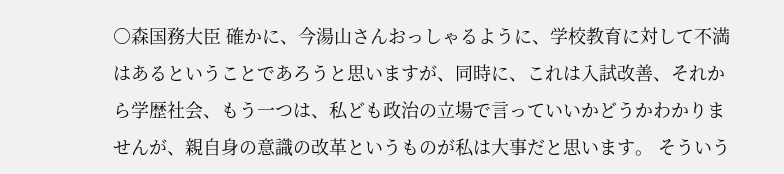○森国務大臣 確かに、今湯山さんおっしゃるように、学校教育に対して不満はあるということであろうと思いますが、同時に、これは入試改善、それから学歴社会、もう一つは、私ども政治の立場で言っていいかどうかわかりませんが、親自身の意識の改革というものが私は大事だと思います。 そういう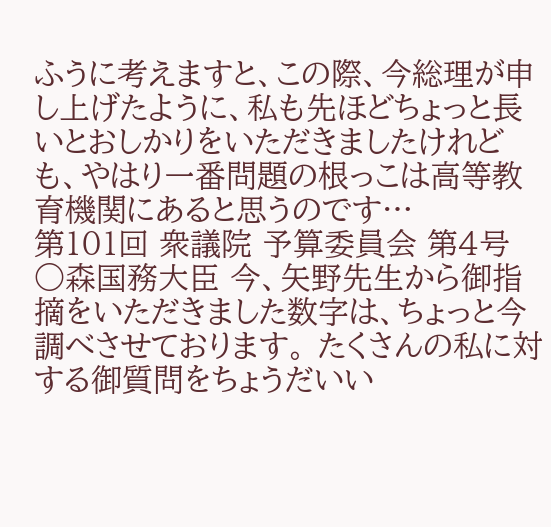ふうに考えますと、この際、今総理が申し上げたように、私も先ほどちょっと長いとおしかりをいただきましたけれども、やはり一番問題の根っこは高等教育機関にあると思うのです…
第101回 衆議院 予算委員会 第4号
○森国務大臣 今、矢野先生から御指摘をいただきました数字は、ちょっと今調べさせております。 たくさんの私に対する御質問をちょうだいい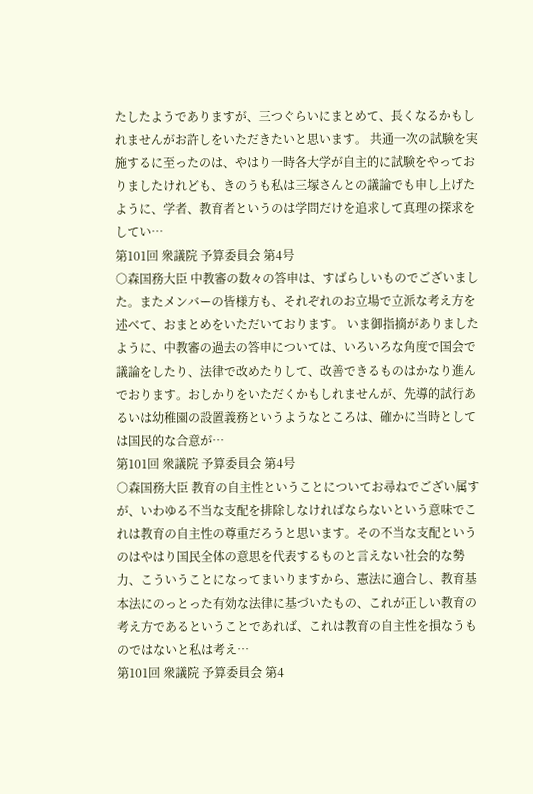たしたようでありますが、三つぐらいにまとめて、長くなるかもしれませんがお許しをいただきたいと思います。 共通一次の試験を実施するに至ったのは、やはり一時各大学が自主的に試験をやっておりましたけれども、きのうも私は三塚さんとの議論でも申し上げたように、学者、教育者というのは学問だけを追求して真理の探求をしてい…
第101回 衆議院 予算委員会 第4号
○森国務大臣 中教審の数々の答申は、すばらしいものでございました。またメンバーの皆様方も、それぞれのお立場で立派な考え方を述べて、おまとめをいただいております。 いま御指摘がありましたように、中教審の過去の答申については、いろいろな角度で国会で議論をしたり、法律で改めたりして、改善できるものはかなり進んでおります。おしかりをいただくかもしれませんが、先導的試行あるいは幼稚園の設置義務というようなところは、確かに当時としては国民的な合意が…
第101回 衆議院 予算委員会 第4号
○森国務大臣 教育の自主性ということについてお尋ねでござい属すが、いわゆる不当な支配を排除しなければならないという意味でこれは教育の自主性の尊重だろうと思います。その不当な支配というのはやはり国民全体の意思を代表するものと言えない社会的な勢力、こういうことになってまいりますから、憲法に適合し、教育基本法にのっとった有効な法律に基づいたもの、これが正しい教育の考え方であるということであれば、これは教育の自主性を損なうものではないと私は考え…
第101回 衆議院 予算委員会 第4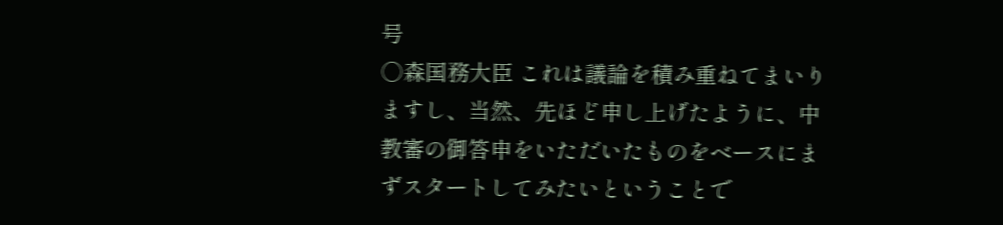号
○森国務大臣 これは議論を積み重ねてまいりますし、当然、先ほど申し上げたように、中教審の御答申をいただいたものをベースにまずスタートしてみたいということで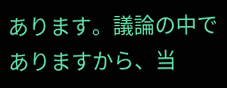あります。議論の中でありますから、当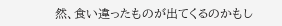然、食い違ったものが出てくるのかもし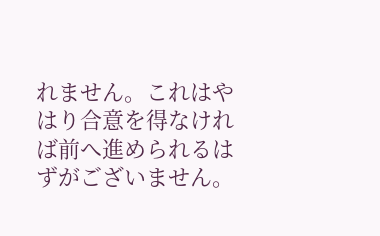れません。これはやはり合意を得なければ前へ進められるはずがございません。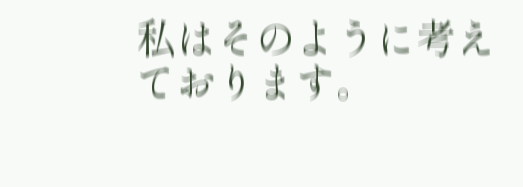私はそのように考えております。